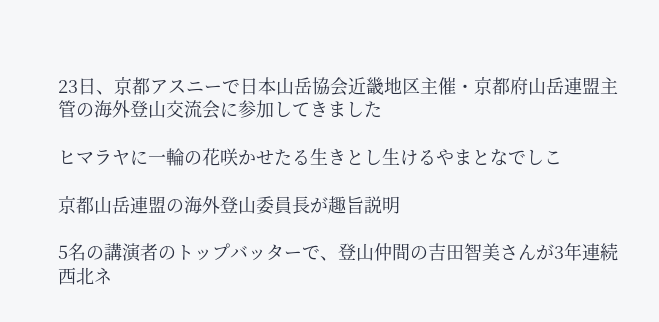23日、京都アスニーで日本山岳協会近畿地区主催・京都府山岳連盟主管の海外登山交流会に参加してきました

ヒマラヤに一輪の花咲かせたる生きとし生けるやまとなでしこ

京都山岳連盟の海外登山委員長が趣旨説明

5名の講演者のトップバッターで、登山仲間の吉田智美さんが3年連続西北ネ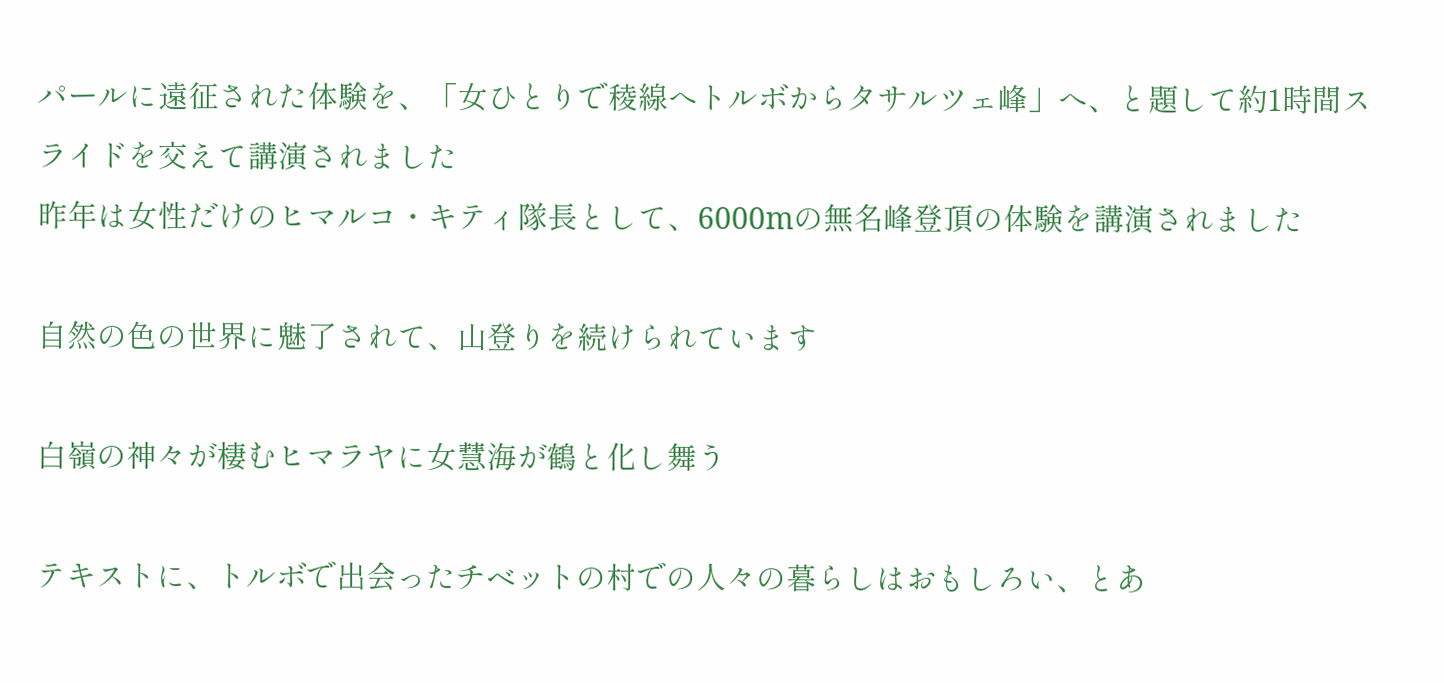パールに遠征された体験を、「女ひとりで稜線へトルボからタサルツェ峰」へ、と題して約1時間スライドを交えて講演されました
昨年は女性だけのヒマルコ・キティ隊長として、6000mの無名峰登頂の体験を講演されました

自然の色の世界に魅了されて、山登りを続けられています

白嶺の神々が棲むヒマラヤに女慧海が鶴と化し舞う

テキストに、トルボで出会ったチベットの村での人々の暮らしはおもしろい、とあ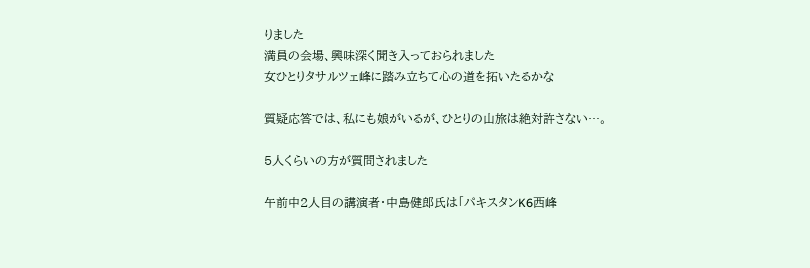りました
満員の会場、興味深く聞き入っておられました
女ひとりタサルツェ峰に踏み立ちて心の道を拓いたるかな

質疑応答では、私にも娘がいるが、ひとりの山旅は絶対許さない…。

5人くらいの方が質問されました

午前中2人目の講演者・中島健郎氏は「パキスタンK6西峰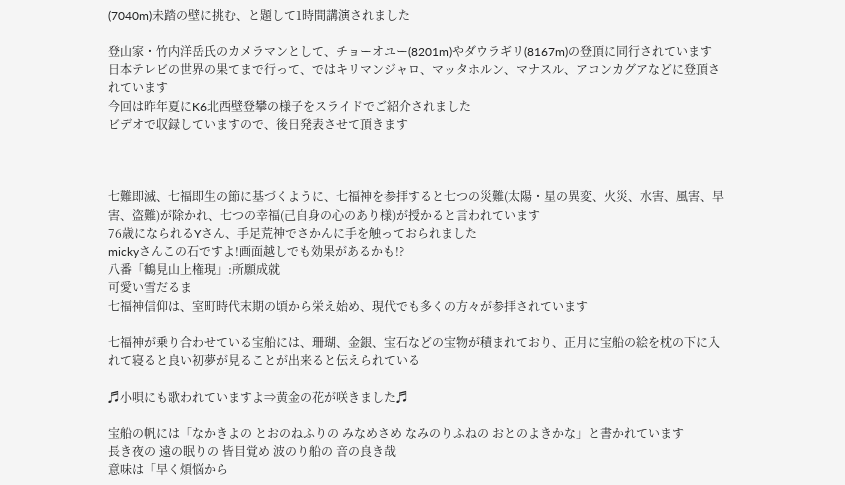(7040m)未踏の壁に挑む、と題して1時間講演されました

登山家・竹内洋岳氏のカメラマンとして、チョーオユー(8201m)やダウラギリ(8167m)の登頂に同行されています
日本テレビの世界の果てまで行って、ではキリマンジャロ、マッタホルン、マナスル、アコンカグアなどに登頂されています
今回は昨年夏にK6北西壁登攀の様子をスライドでご紹介されました
ビデオで収録していますので、後日発表させて頂きます



七難即滅、七福即生の節に基づくように、七福神を参拝すると七つの災難(太陽・星の異変、火災、水害、風害、早害、盗難)が除かれ、七つの幸福(己自身の心のあり様)が授かると言われています
76歳になられるYさん、手足荒神でさかんに手を触っておられました
mickyさんこの石ですよ!画面越しでも効果があるかも!?
八番「鶴見山上権現」:所願成就
可愛い雪だるま
七福神信仰は、室町時代末期の頃から栄え始め、現代でも多くの方々が参拝されています

七福神が乗り合わせている宝船には、珊瑚、金銀、宝石などの宝物が積まれており、正月に宝船の絵を枕の下に入れて寝ると良い初夢が見ることが出来ると伝えられている

♬小唄にも歌われていますよ⇒黄金の花が咲きました♬

宝船の帆には「なかきよの とおのねふりの みなめさめ なみのりふねの おとのよきかな」と書かれています
長き夜の 遠の眠りの 皆目覚め 波のり船の 音の良き哉
意味は「早く煩悩から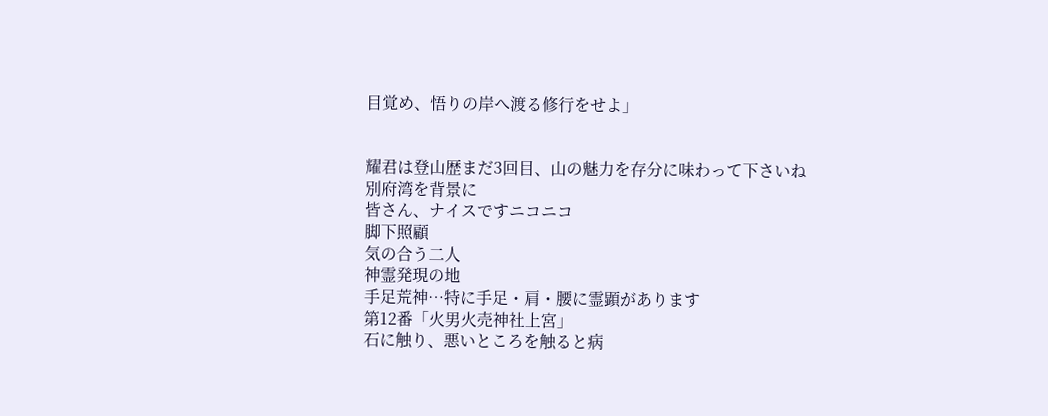目覚め、悟りの岸へ渡る修行をせよ」


耀君は登山歴まだ3回目、山の魅力を存分に味わって下さいね
別府湾を背景に
皆さん、ナイスですニコニコ
脚下照顧
気の合う二人
神霊発現の地
手足荒神…特に手足・肩・腰に霊顕があります
第12番「火男火売神社上宮」
石に触り、悪いところを触ると病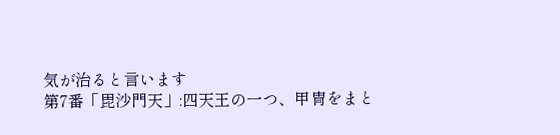気が治ると言います
第7番「毘沙門天」:四天王の一つ、甲冑をまと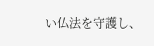い仏法を守護し、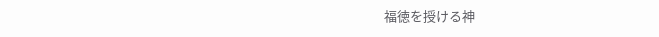福徳を授ける神